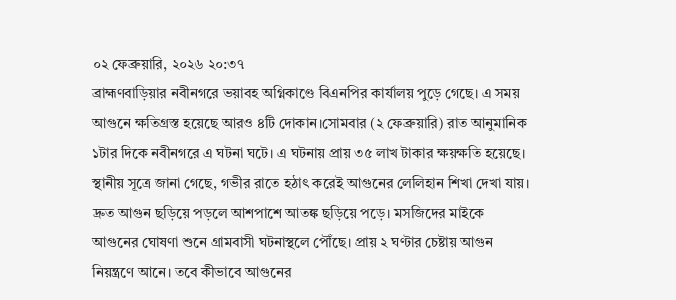০২ ফেব্রুয়ারি, ২০২৬ ২০:৩৭
ব্রাহ্মণবাড়িয়ার নবীনগরে ভয়াবহ অগ্নিকাণ্ডে বিএনপির কার্যালয় পুড়ে গেছে। এ সময় আগুনে ক্ষতিগ্রস্ত হয়েছে আরও ৪টি দোকান।সোমবার (২ ফেব্রুয়ারি) রাত আনুমানিক ১টার দিকে নবীনগরে এ ঘটনা ঘটে। এ ঘটনায় প্রায় ৩৫ লাখ টাকার ক্ষয়ক্ষতি হয়েছে।
স্থানীয় সূত্রে জানা গেছে, গভীর রাতে হঠাৎ করেই আগুনের লেলিহান শিখা দেখা যায়। দ্রুত আগুন ছড়িয়ে পড়লে আশপাশে আতঙ্ক ছড়িয়ে পড়ে। মসজিদের মাইকে আগুনের ঘোষণা শুনে গ্রামবাসী ঘটনাস্থলে পৌঁছে। প্রায় ২ ঘণ্টার চেষ্টায় আগুন নিয়ন্ত্রণে আনে। তবে কীভাবে আগুনের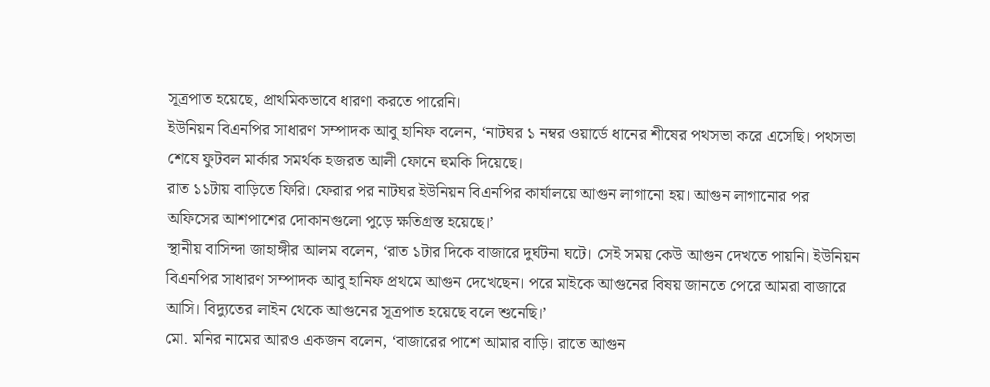সূত্রপাত হয়েছে, প্রাথমিকভাবে ধারণা করতে পারেনি।
ইউনিয়ন বিএনপির সাধারণ সম্পাদক আবু হানিফ বলেন, ‘নাটঘর ১ নম্বর ওয়ার্ডে ধানের শীষের পথসভা করে এসেছি। পথসভা শেষে ফুটবল মার্কার সমর্থক হজরত আলী ফোনে হুমকি দিয়েছে।
রাত ১১টায় বাড়িতে ফিরি। ফেরার পর নাটঘর ইউনিয়ন বিএনপির কার্যালয়ে আগুন লাগানো হয়। আগুন লাগানোর পর অফিসের আশপাশের দোকানগুলো পুড়ে ক্ষতিগ্রস্ত হয়েছে।’
স্থানীয় বাসিন্দা জাহাঙ্গীর আলম বলেন, ‘রাত ১টার দিকে বাজারে দুর্ঘটনা ঘটে। সেই সময় কেউ আগুন দেখতে পায়নি। ইউনিয়ন বিএনপির সাধারণ সম্পাদক আবু হানিফ প্রথমে আগুন দেখেছেন। পরে মাইকে আগুনের বিষয় জানতে পেরে আমরা বাজারে আসি। বিদ্যুতের লাইন থেকে আগুনের সূত্রপাত হয়েছে বলে শুনেছি।’
মো. মনির নামের আরও একজন বলেন, ‘বাজারের পাশে আমার বাড়ি। রাতে আগুন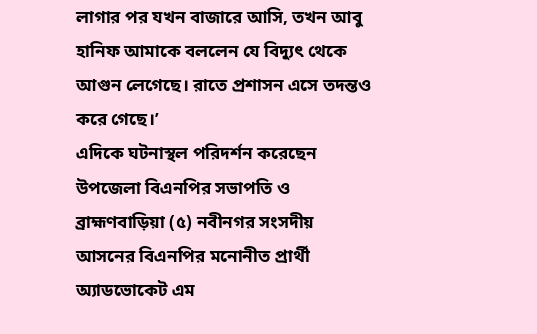লাগার পর যখন বাজারে আসি, তখন আবু হানিফ আমাকে বললেন যে বিদ্যুৎ থেকে আগুন লেগেছে। রাতে প্রশাসন এসে তদন্তও করে গেছে।’
এদিকে ঘটনাস্থল পরিদর্শন করেছেন উপজেলা বিএনপির সভাপতি ও ব্রাহ্মণবাড়িয়া (৫) নবীনগর সংসদীয় আসনের বিএনপির মনোনীত প্রার্থী অ্যাডভোকেট এম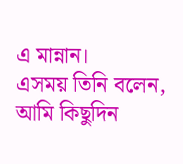এ মান্নান।
এসময় তিনি বলেন, আমি কিছুদিন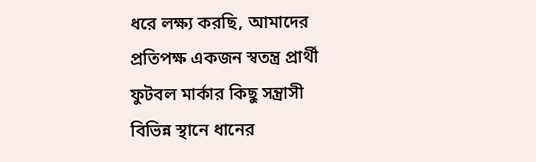ধরে লক্ষ্য করছি, আমাদের প্রতিপক্ষ একজন স্বতন্ত্র প্রার্থী ফুটবল মার্কার কিছু সন্ত্রাসী বিভিন্ন স্থানে ধানের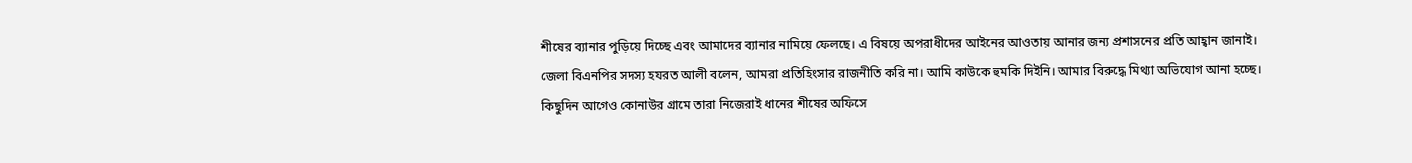শীষের ব্যানার পুড়িয়ে দিচ্ছে এবং আমাদের ব্যানার নামিয়ে ফেলছে। এ বিষয়ে অপরাধীদের আইনের আওতায় আনার জন্য প্রশাসনের প্রতি আহ্বান জানাই।
জেলা বিএনপির সদস্য হযরত আলী বলেন, আমরা প্রতিহিংসার রাজনীতি করি না। আমি কাউকে হুমকি দিইনি। আমার বিরুদ্ধে মিথ্যা অভিযোগ আনা হচ্ছে।
কিছুদিন আগেও কোনাউর গ্রামে তারা নিজেরাই ধানের শীষের অফিসে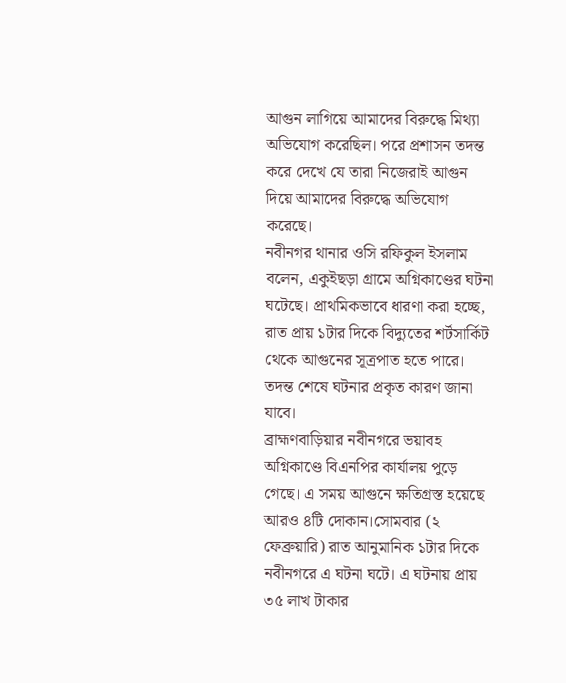আগুন লাগিয়ে আমাদের বিরুদ্ধে মিথ্যা অভিযোগ করেছিল। পরে প্রশাসন তদন্ত করে দেখে যে তারা নিজেরাই আগুন দিয়ে আমাদের বিরুদ্ধে অভিযোগ করেছে।
নবীনগর থানার ওসি রফিকুল ইসলাম বলেন, একুইছড়া গ্রামে অগ্নিকাণ্ডের ঘটনা ঘটেছে। প্রাথমিকভাবে ধারণা করা হচ্ছে, রাত প্রায় ১টার দিকে বিদ্যুতের শর্টসার্কিট থেকে আগুনের সূত্রপাত হতে পারে। তদন্ত শেষে ঘটনার প্রকৃত কারণ জানা যাবে।
ব্রাহ্মণবাড়িয়ার নবীনগরে ভয়াবহ অগ্নিকাণ্ডে বিএনপির কার্যালয় পুড়ে গেছে। এ সময় আগুনে ক্ষতিগ্রস্ত হয়েছে আরও ৪টি দোকান।সোমবার (২ ফেব্রুয়ারি) রাত আনুমানিক ১টার দিকে নবীনগরে এ ঘটনা ঘটে। এ ঘটনায় প্রায় ৩৫ লাখ টাকার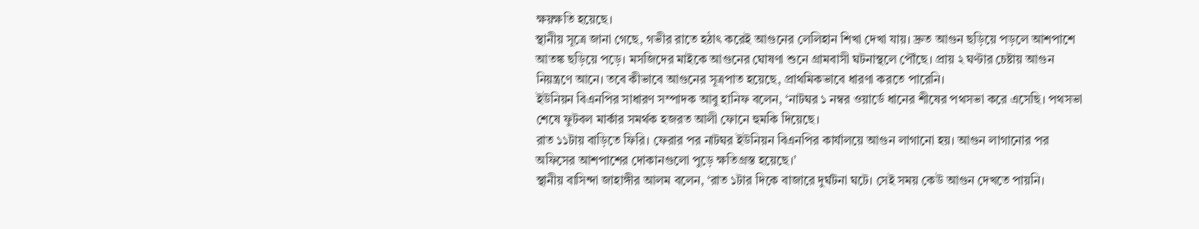ক্ষয়ক্ষতি হয়েছে।
স্থানীয় সূত্রে জানা গেছে, গভীর রাতে হঠাৎ করেই আগুনের লেলিহান শিখা দেখা যায়। দ্রুত আগুন ছড়িয়ে পড়লে আশপাশে আতঙ্ক ছড়িয়ে পড়ে। মসজিদের মাইকে আগুনের ঘোষণা শুনে গ্রামবাসী ঘটনাস্থলে পৌঁছে। প্রায় ২ ঘণ্টার চেষ্টায় আগুন নিয়ন্ত্রণে আনে। তবে কীভাবে আগুনের সূত্রপাত হয়েছে, প্রাথমিকভাবে ধারণা করতে পারেনি।
ইউনিয়ন বিএনপির সাধারণ সম্পাদক আবু হানিফ বলেন, ‘নাটঘর ১ নম্বর ওয়ার্ডে ধানের শীষের পথসভা করে এসেছি। পথসভা শেষে ফুটবল মার্কার সমর্থক হজরত আলী ফোনে হুমকি দিয়েছে।
রাত ১১টায় বাড়িতে ফিরি। ফেরার পর নাটঘর ইউনিয়ন বিএনপির কার্যালয়ে আগুন লাগানো হয়। আগুন লাগানোর পর অফিসের আশপাশের দোকানগুলো পুড়ে ক্ষতিগ্রস্ত হয়েছে।’
স্থানীয় বাসিন্দা জাহাঙ্গীর আলম বলেন, ‘রাত ১টার দিকে বাজারে দুর্ঘটনা ঘটে। সেই সময় কেউ আগুন দেখতে পায়নি।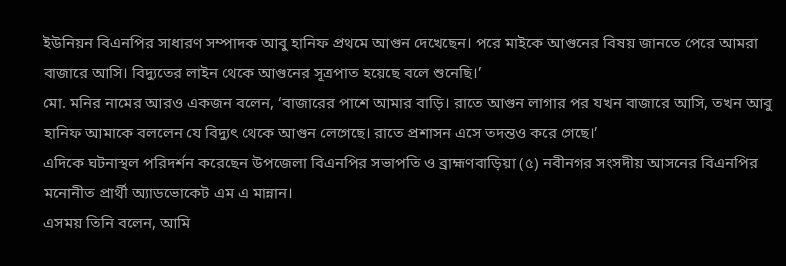ইউনিয়ন বিএনপির সাধারণ সম্পাদক আবু হানিফ প্রথমে আগুন দেখেছেন। পরে মাইকে আগুনের বিষয় জানতে পেরে আমরা বাজারে আসি। বিদ্যুতের লাইন থেকে আগুনের সূত্রপাত হয়েছে বলে শুনেছি।’
মো. মনির নামের আরও একজন বলেন, ‘বাজারের পাশে আমার বাড়ি। রাতে আগুন লাগার পর যখন বাজারে আসি, তখন আবু হানিফ আমাকে বললেন যে বিদ্যুৎ থেকে আগুন লেগেছে। রাতে প্রশাসন এসে তদন্তও করে গেছে।’
এদিকে ঘটনাস্থল পরিদর্শন করেছেন উপজেলা বিএনপির সভাপতি ও ব্রাহ্মণবাড়িয়া (৫) নবীনগর সংসদীয় আসনের বিএনপির মনোনীত প্রার্থী অ্যাডভোকেট এম এ মান্নান।
এসময় তিনি বলেন, আমি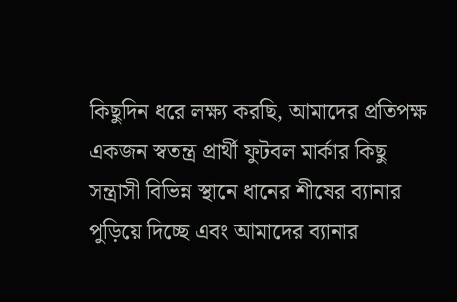কিছুদিন ধরে লক্ষ্য করছি, আমাদের প্রতিপক্ষ একজন স্বতন্ত্র প্রার্থী ফুটবল মার্কার কিছু সন্ত্রাসী বিভিন্ন স্থানে ধানের শীষের ব্যানার পুড়িয়ে দিচ্ছে এবং আমাদের ব্যানার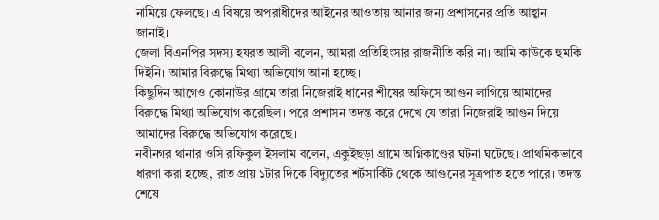নামিয়ে ফেলছে। এ বিষয়ে অপরাধীদের আইনের আওতায় আনার জন্য প্রশাসনের প্রতি আহ্বান জানাই।
জেলা বিএনপির সদস্য হযরত আলী বলেন, আমরা প্রতিহিংসার রাজনীতি করি না। আমি কাউকে হুমকি দিইনি। আমার বিরুদ্ধে মিথ্যা অভিযোগ আনা হচ্ছে।
কিছুদিন আগেও কোনাউর গ্রামে তারা নিজেরাই ধানের শীষের অফিসে আগুন লাগিয়ে আমাদের বিরুদ্ধে মিথ্যা অভিযোগ করেছিল। পরে প্রশাসন তদন্ত করে দেখে যে তারা নিজেরাই আগুন দিয়ে আমাদের বিরুদ্ধে অভিযোগ করেছে।
নবীনগর থানার ওসি রফিকুল ইসলাম বলেন, একুইছড়া গ্রামে অগ্নিকাণ্ডের ঘটনা ঘটেছে। প্রাথমিকভাবে ধারণা করা হচ্ছে, রাত প্রায় ১টার দিকে বিদ্যুতের শর্টসার্কিট থেকে আগুনের সূত্রপাত হতে পারে। তদন্ত শেষে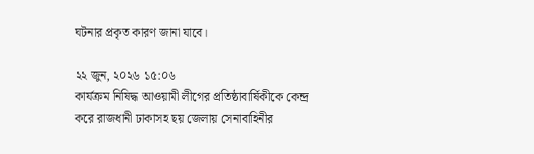ঘটনার প্রকৃত কারণ জানা যাবে।

২২ জুন, ২০২৬ ১৫:০৬
কার্যক্রম নিষিদ্ধ আওয়ামী লীগের প্রতিষ্ঠাবার্ষিকীকে কেন্দ্র করে রাজধানী ঢাকাসহ ছয় জেলায় সেনাবাহিনীর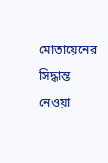মোতায়েনের সিদ্ধান্ত নেওয়া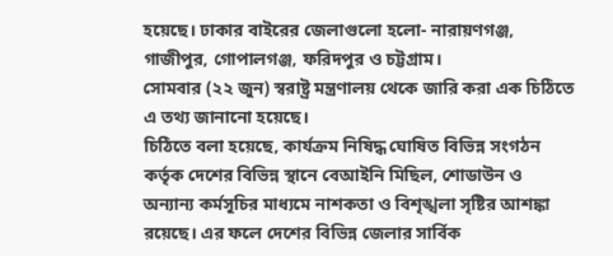হয়েছে। ঢাকার বাইরের জেলাগুলো হলো- নারায়ণগঞ্জ, গাজীপুর, গোপালগঞ্জ, ফরিদপুর ও চট্টগ্রাম।
সোমবার (২২ জুন) স্বরাষ্ট্র মন্ত্রণালয় থেকে জারি করা এক চিঠিতে এ তথ্য জানানো হয়েছে।
চিঠিতে বলা হয়েছে, কার্যক্রম নিষিদ্ধ ঘোষিত বিভিন্ন সংগঠন কর্তৃক দেশের বিভিন্ন স্থানে বেআইনি মিছিল, শোডাউন ও অন্যান্য কর্মসূচির মাধ্যমে নাশকতা ও বিশৃঙ্খলা সৃষ্টির আশঙ্কা রয়েছে। এর ফলে দেশের বিভিন্ন জেলার সার্বিক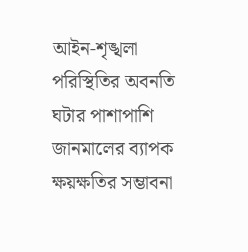আইন-শৃঙ্খলা পরিস্থিতির অবনতি ঘটার পাশাপাশি জানমালের ব্যাপক ক্ষয়ক্ষতির সম্ভাবনা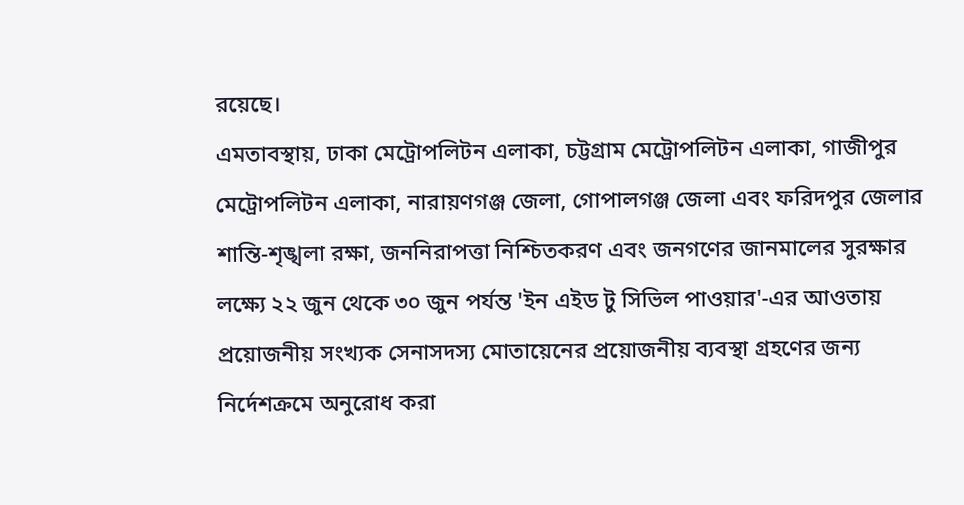রয়েছে।
এমতাবস্থায়, ঢাকা মেট্রোপলিটন এলাকা, চট্টগ্রাম মেট্রোপলিটন এলাকা, গাজীপুর মেট্রোপলিটন এলাকা, নারায়ণগঞ্জ জেলা, গোপালগঞ্জ জেলা এবং ফরিদপুর জেলার শান্তি-শৃঙ্খলা রক্ষা, জননিরাপত্তা নিশ্চিতকরণ এবং জনগণের জানমালের সুরক্ষার লক্ষ্যে ২২ জুন থেকে ৩০ জুন পর্যন্ত 'ইন এইড টু সিভিল পাওয়ার'-এর আওতায় প্রয়োজনীয় সংখ্যক সেনাসদস্য মোতায়েনের প্রয়োজনীয় ব্যবস্থা গ্রহণের জন্য নির্দেশক্রমে অনুরোধ করা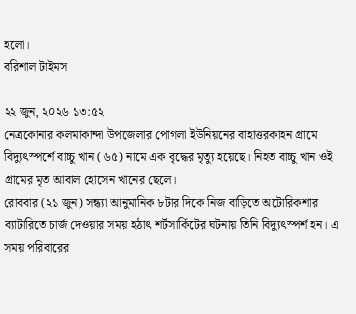হলো।
বরিশাল টাইমস

২২ জুন, ২০২৬ ১৩:৫২
নেত্রকোনার কলমাকান্দা উপজেলার পোগলা ইউনিয়নের বাহাত্তরকাহন গ্রামে বিদ্যুৎস্পর্শে বাচ্চু খান (৬৫) নামে এক বৃদ্ধের মৃত্যু হয়েছে। নিহত বাচ্চু খান ওই গ্রামের মৃত আবাল হোসেন খানের ছেলে।
রোববার (২১ জুন) সন্ধ্যা আনুমানিক ৮টার দিকে নিজ বাড়িতে অটোরিকশার ব্যাটারিতে চার্জ দেওয়ার সময় হঠাৎ শর্টসার্কিটের ঘটনায় তিনি বিদ্যুৎস্পর্শ হন। এ সময় পরিবারের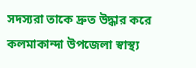সদস্যরা তাকে দ্রুত উদ্ধার করে কলমাকান্দা উপজেলা স্বাস্থ্য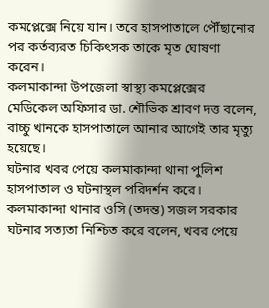কমপ্লেক্সে নিয়ে যান। তবে হাসপাতালে পৌঁছানোর পর কর্তব্যরত চিকিৎসক তাকে মৃত ঘোষণা করেন।
কলমাকান্দা উপজেলা স্বাস্থ্য কমপ্লেক্সের মেডিকেল অফিসার ডা. শৌভিক শ্রাবণ দত্ত বলেন, বাচ্চু খানকে হাসপাতালে আনার আগেই তার মৃত্যু হয়েছে।
ঘটনার খবর পেয়ে কলমাকান্দা থানা পুলিশ হাসপাতাল ও ঘটনাস্থল পরিদর্শন করে।
কলমাকান্দা থানার ওসি (তদন্ত) সজল সরকার ঘটনার সত্যতা নিশ্চিত করে বলেন, খবর পেয়ে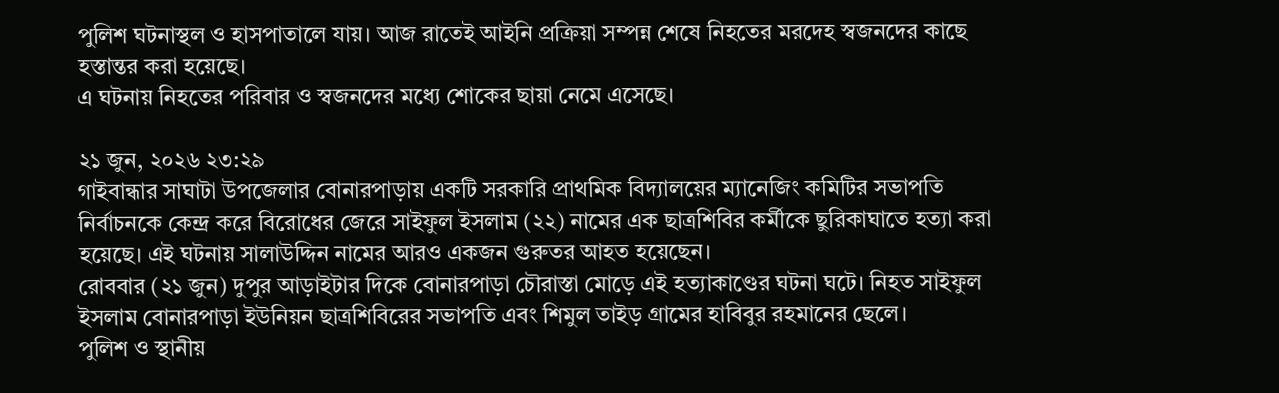পুলিশ ঘটনাস্থল ও হাসপাতালে যায়। আজ রাতেই আইনি প্রক্রিয়া সম্পন্ন শেষে নিহতের মরদেহ স্বজনদের কাছে হস্তান্তর করা হয়েছে।
এ ঘটনায় নিহতের পরিবার ও স্বজনদের মধ্যে শোকের ছায়া নেমে এসেছে।

২১ জুন, ২০২৬ ২৩:২৯
গাইবান্ধার সাঘাটা উপজেলার বোনারপাড়ায় একটি সরকারি প্রাথমিক বিদ্যালয়ের ম্যানেজিং কমিটির সভাপতি নির্বাচনকে কেন্দ্র করে বিরোধের জেরে সাইফুল ইসলাম (২২) নামের এক ছাত্রশিবির কর্মীকে ছুরিকাঘাতে হত্যা করা হয়েছে। এই ঘটনায় সালাউদ্দিন নামের আরও একজন গুরুতর আহত হয়েছেন।
রোববার (২১ জুন) দুপুর আড়াইটার দিকে বোনারপাড়া চৌরাস্তা মোড়ে এই হত্যাকাণ্ডের ঘটনা ঘটে। নিহত সাইফুল ইসলাম বোনারপাড়া ইউনিয়ন ছাত্রশিবিরের সভাপতি এবং শিমুল তাইড় গ্রামের হাবিবুর রহমানের ছেলে।
পুলিশ ও স্থানীয়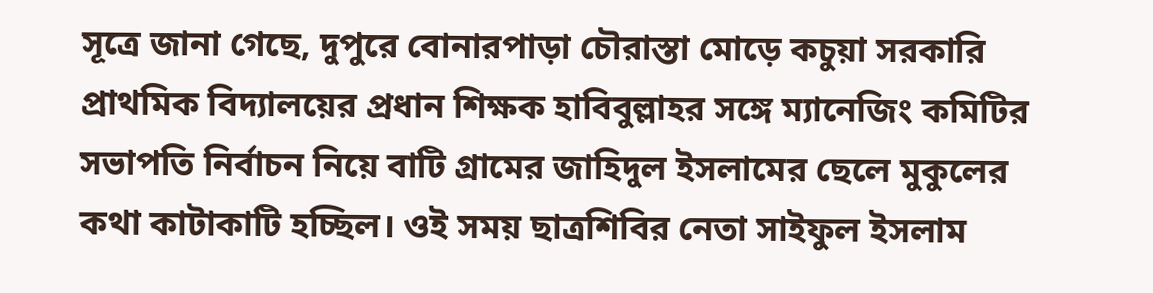সূত্রে জানা গেছে, দুপুরে বোনারপাড়া চৌরাস্তা মোড়ে কচুয়া সরকারি প্রাথমিক বিদ্যালয়ের প্রধান শিক্ষক হাবিবুল্লাহর সঙ্গে ম্যানেজিং কমিটির সভাপতি নির্বাচন নিয়ে বাটি গ্রামের জাহিদুল ইসলামের ছেলে মুকুলের কথা কাটাকাটি হচ্ছিল। ওই সময় ছাত্রশিবির নেতা সাইফুল ইসলাম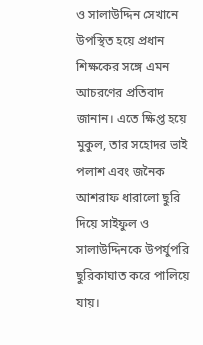ও সালাউদ্দিন সেখানে উপস্থিত হয়ে প্রধান শিক্ষকের সঙ্গে এমন আচরণের প্রতিবাদ জানান। এতে ক্ষিপ্ত হয়ে মুকুল, তার সহোদর ভাই পলাশ এবং জনৈক আশরাফ ধারালো ছুরি দিয়ে সাইফুল ও সালাউদ্দিনকে উপর্যুপরি ছুরিকাঘাত করে পালিয়ে যায়।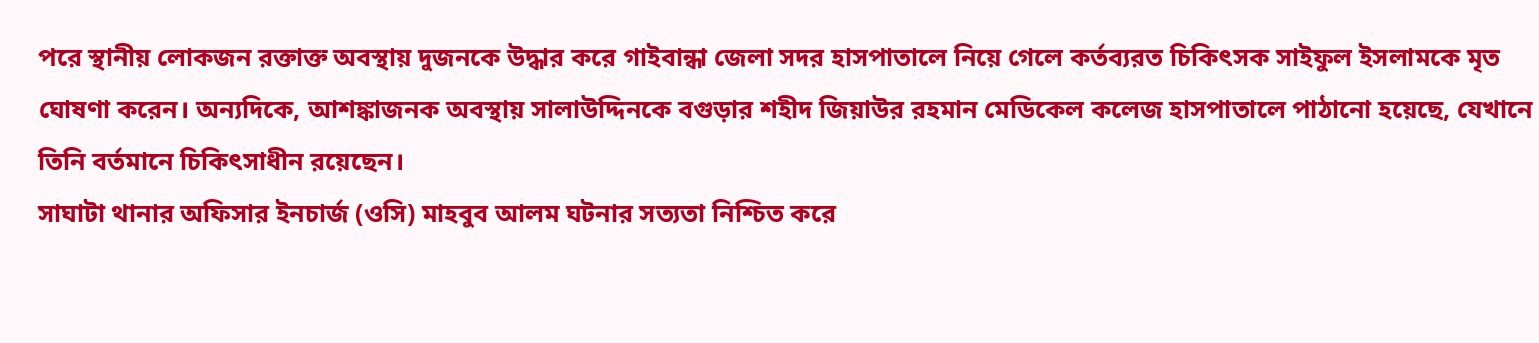পরে স্থানীয় লোকজন রক্তাক্ত অবস্থায় দুজনকে উদ্ধার করে গাইবান্ধা জেলা সদর হাসপাতালে নিয়ে গেলে কর্তব্যরত চিকিৎসক সাইফুল ইসলামকে মৃত ঘোষণা করেন। অন্যদিকে, আশঙ্কাজনক অবস্থায় সালাউদ্দিনকে বগুড়ার শহীদ জিয়াউর রহমান মেডিকেল কলেজ হাসপাতালে পাঠানো হয়েছে, যেখানে তিনি বর্তমানে চিকিৎসাধীন রয়েছেন।
সাঘাটা থানার অফিসার ইনচার্জ (ওসি) মাহবুব আলম ঘটনার সত্যতা নিশ্চিত করে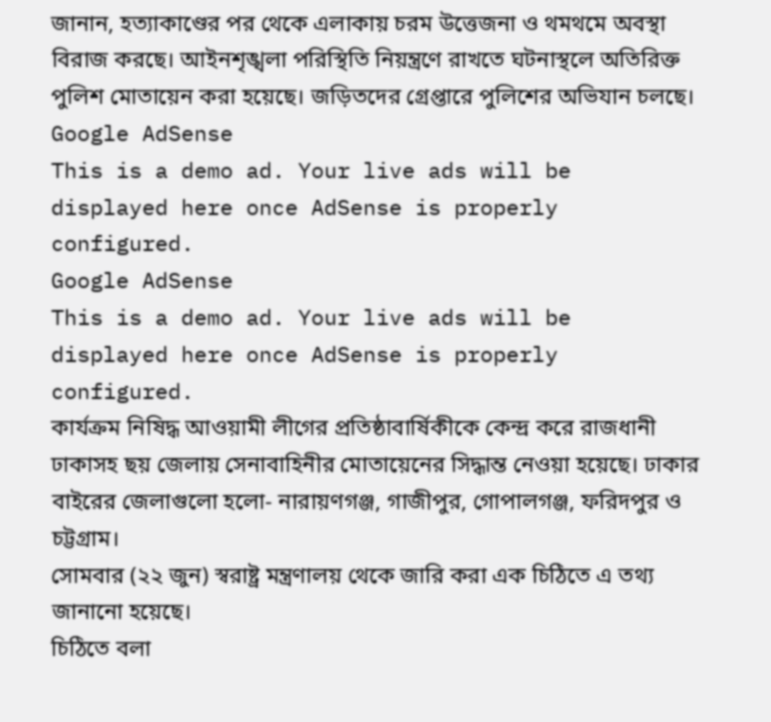জানান, হত্যাকাণ্ডের পর থেকে এলাকায় চরম উত্তেজনা ও থমথমে অবস্থা বিরাজ করছে। আইনশৃঙ্খলা পরিস্থিতি নিয়ন্ত্রণে রাখতে ঘটনাস্থলে অতিরিক্ত পুলিশ মোতায়েন করা হয়েছে। জড়িতদের গ্রেপ্তারে পুলিশের অভিযান চলছে।
Google AdSense
This is a demo ad. Your live ads will be displayed here once AdSense is properly configured.
Google AdSense
This is a demo ad. Your live ads will be displayed here once AdSense is properly configured.
কার্যক্রম নিষিদ্ধ আওয়ামী লীগের প্রতিষ্ঠাবার্ষিকীকে কেন্দ্র করে রাজধানী ঢাকাসহ ছয় জেলায় সেনাবাহিনীর মোতায়েনের সিদ্ধান্ত নেওয়া হয়েছে। ঢাকার বাইরের জেলাগুলো হলো- নারায়ণগঞ্জ, গাজীপুর, গোপালগঞ্জ, ফরিদপুর ও চট্টগ্রাম।
সোমবার (২২ জুন) স্বরাষ্ট্র মন্ত্রণালয় থেকে জারি করা এক চিঠিতে এ তথ্য জানানো হয়েছে।
চিঠিতে বলা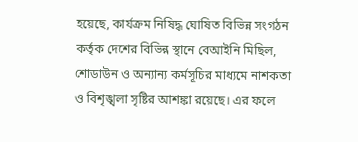হয়েছে, কার্যক্রম নিষিদ্ধ ঘোষিত বিভিন্ন সংগঠন কর্তৃক দেশের বিভিন্ন স্থানে বেআইনি মিছিল, শোডাউন ও অন্যান্য কর্মসূচির মাধ্যমে নাশকতা ও বিশৃঙ্খলা সৃষ্টির আশঙ্কা রয়েছে। এর ফলে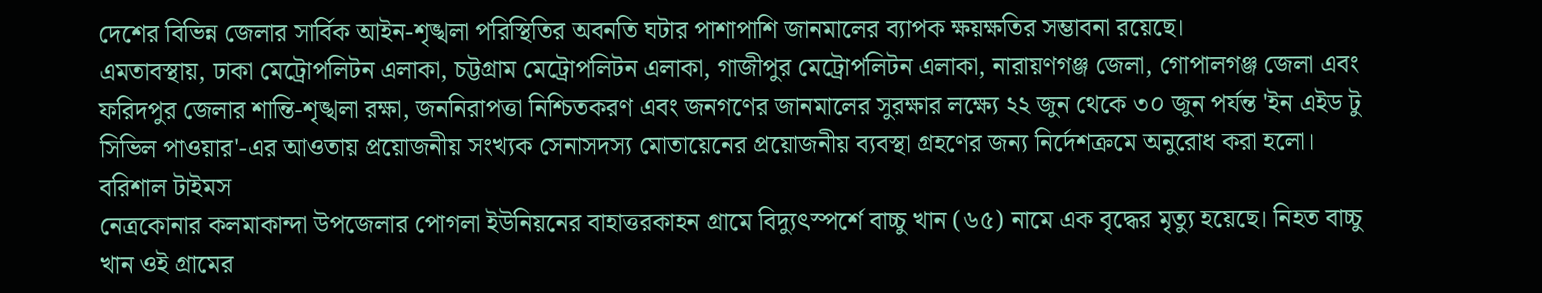দেশের বিভিন্ন জেলার সার্বিক আইন-শৃঙ্খলা পরিস্থিতির অবনতি ঘটার পাশাপাশি জানমালের ব্যাপক ক্ষয়ক্ষতির সম্ভাবনা রয়েছে।
এমতাবস্থায়, ঢাকা মেট্রোপলিটন এলাকা, চট্টগ্রাম মেট্রোপলিটন এলাকা, গাজীপুর মেট্রোপলিটন এলাকা, নারায়ণগঞ্জ জেলা, গোপালগঞ্জ জেলা এবং ফরিদপুর জেলার শান্তি-শৃঙ্খলা রক্ষা, জননিরাপত্তা নিশ্চিতকরণ এবং জনগণের জানমালের সুরক্ষার লক্ষ্যে ২২ জুন থেকে ৩০ জুন পর্যন্ত 'ইন এইড টু সিভিল পাওয়ার'-এর আওতায় প্রয়োজনীয় সংখ্যক সেনাসদস্য মোতায়েনের প্রয়োজনীয় ব্যবস্থা গ্রহণের জন্য নির্দেশক্রমে অনুরোধ করা হলো।
বরিশাল টাইমস
নেত্রকোনার কলমাকান্দা উপজেলার পোগলা ইউনিয়নের বাহাত্তরকাহন গ্রামে বিদ্যুৎস্পর্শে বাচ্চু খান (৬৫) নামে এক বৃদ্ধের মৃত্যু হয়েছে। নিহত বাচ্চু খান ওই গ্রামের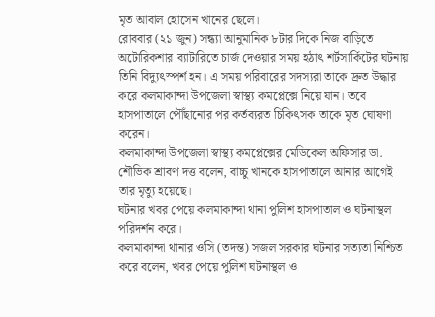মৃত আবাল হোসেন খানের ছেলে।
রোববার (২১ জুন) সন্ধ্যা আনুমানিক ৮টার দিকে নিজ বাড়িতে অটোরিকশার ব্যাটারিতে চার্জ দেওয়ার সময় হঠাৎ শর্টসার্কিটের ঘটনায় তিনি বিদ্যুৎস্পর্শ হন। এ সময় পরিবারের সদস্যরা তাকে দ্রুত উদ্ধার করে কলমাকান্দা উপজেলা স্বাস্থ্য কমপ্লেক্সে নিয়ে যান। তবে হাসপাতালে পৌঁছানোর পর কর্তব্যরত চিকিৎসক তাকে মৃত ঘোষণা করেন।
কলমাকান্দা উপজেলা স্বাস্থ্য কমপ্লেক্সের মেডিকেল অফিসার ডা. শৌভিক শ্রাবণ দত্ত বলেন, বাচ্চু খানকে হাসপাতালে আনার আগেই তার মৃত্যু হয়েছে।
ঘটনার খবর পেয়ে কলমাকান্দা থানা পুলিশ হাসপাতাল ও ঘটনাস্থল পরিদর্শন করে।
কলমাকান্দা থানার ওসি (তদন্ত) সজল সরকার ঘটনার সত্যতা নিশ্চিত করে বলেন, খবর পেয়ে পুলিশ ঘটনাস্থল ও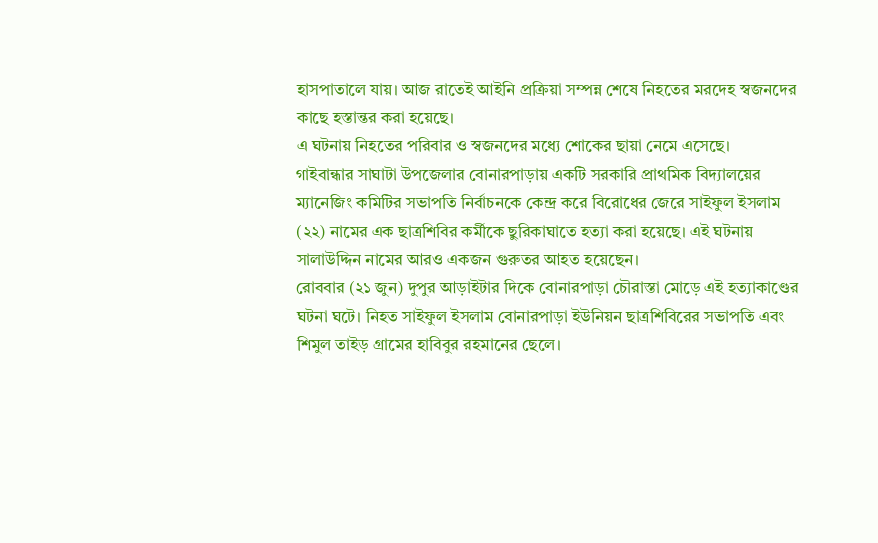হাসপাতালে যায়। আজ রাতেই আইনি প্রক্রিয়া সম্পন্ন শেষে নিহতের মরদেহ স্বজনদের কাছে হস্তান্তর করা হয়েছে।
এ ঘটনায় নিহতের পরিবার ও স্বজনদের মধ্যে শোকের ছায়া নেমে এসেছে।
গাইবান্ধার সাঘাটা উপজেলার বোনারপাড়ায় একটি সরকারি প্রাথমিক বিদ্যালয়ের ম্যানেজিং কমিটির সভাপতি নির্বাচনকে কেন্দ্র করে বিরোধের জেরে সাইফুল ইসলাম (২২) নামের এক ছাত্রশিবির কর্মীকে ছুরিকাঘাতে হত্যা করা হয়েছে। এই ঘটনায় সালাউদ্দিন নামের আরও একজন গুরুতর আহত হয়েছেন।
রোববার (২১ জুন) দুপুর আড়াইটার দিকে বোনারপাড়া চৌরাস্তা মোড়ে এই হত্যাকাণ্ডের ঘটনা ঘটে। নিহত সাইফুল ইসলাম বোনারপাড়া ইউনিয়ন ছাত্রশিবিরের সভাপতি এবং শিমুল তাইড় গ্রামের হাবিবুর রহমানের ছেলে।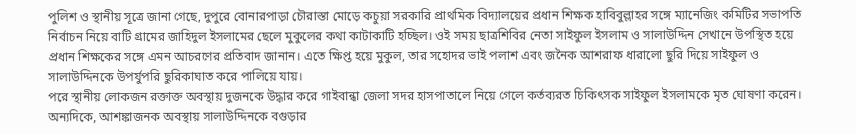পুলিশ ও স্থানীয় সূত্রে জানা গেছে, দুপুরে বোনারপাড়া চৌরাস্তা মোড়ে কচুয়া সরকারি প্রাথমিক বিদ্যালয়ের প্রধান শিক্ষক হাবিবুল্লাহর সঙ্গে ম্যানেজিং কমিটির সভাপতি নির্বাচন নিয়ে বাটি গ্রামের জাহিদুল ইসলামের ছেলে মুকুলের কথা কাটাকাটি হচ্ছিল। ওই সময় ছাত্রশিবির নেতা সাইফুল ইসলাম ও সালাউদ্দিন সেখানে উপস্থিত হয়ে প্রধান শিক্ষকের সঙ্গে এমন আচরণের প্রতিবাদ জানান। এতে ক্ষিপ্ত হয়ে মুকুল, তার সহোদর ভাই পলাশ এবং জনৈক আশরাফ ধারালো ছুরি দিয়ে সাইফুল ও সালাউদ্দিনকে উপর্যুপরি ছুরিকাঘাত করে পালিয়ে যায়।
পরে স্থানীয় লোকজন রক্তাক্ত অবস্থায় দুজনকে উদ্ধার করে গাইবান্ধা জেলা সদর হাসপাতালে নিয়ে গেলে কর্তব্যরত চিকিৎসক সাইফুল ইসলামকে মৃত ঘোষণা করেন। অন্যদিকে, আশঙ্কাজনক অবস্থায় সালাউদ্দিনকে বগুড়ার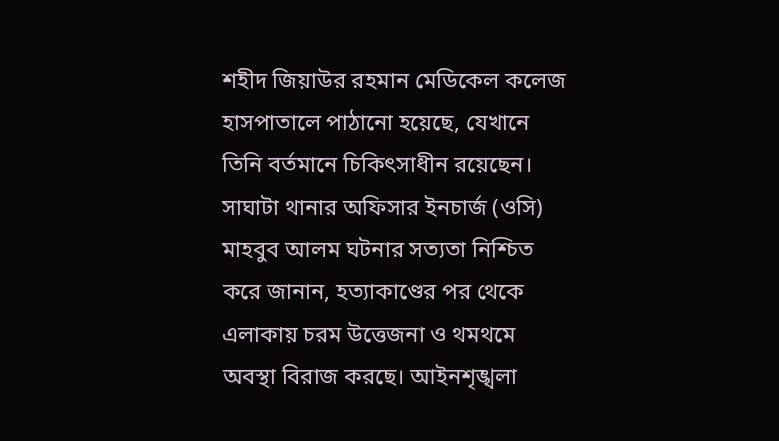শহীদ জিয়াউর রহমান মেডিকেল কলেজ হাসপাতালে পাঠানো হয়েছে, যেখানে তিনি বর্তমানে চিকিৎসাধীন রয়েছেন।
সাঘাটা থানার অফিসার ইনচার্জ (ওসি) মাহবুব আলম ঘটনার সত্যতা নিশ্চিত করে জানান, হত্যাকাণ্ডের পর থেকে এলাকায় চরম উত্তেজনা ও থমথমে অবস্থা বিরাজ করছে। আইনশৃঙ্খলা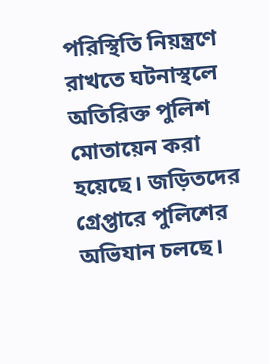পরিস্থিতি নিয়ন্ত্রণে রাখতে ঘটনাস্থলে অতিরিক্ত পুলিশ মোতায়েন করা হয়েছে। জড়িতদের গ্রেপ্তারে পুলিশের অভিযান চলছে।